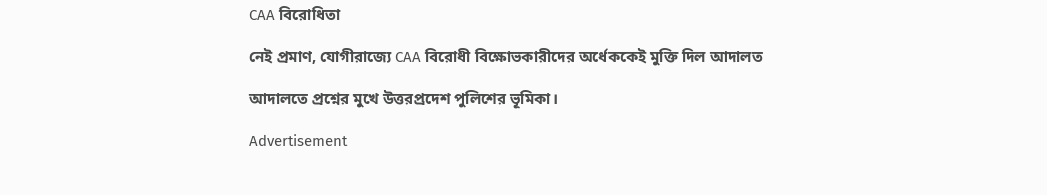CAA বিরোধিতা

নেই প্রমাণ, যোগীরাজ্যে CAA বিরোধী বিক্ষোভকারীদের অর্ধেককেই মুক্তি দিল আদালত

আদালতে প্রশ্নের মুখে উত্তরপ্রদেশ পুলিশের ভূমিকা।

Advertisement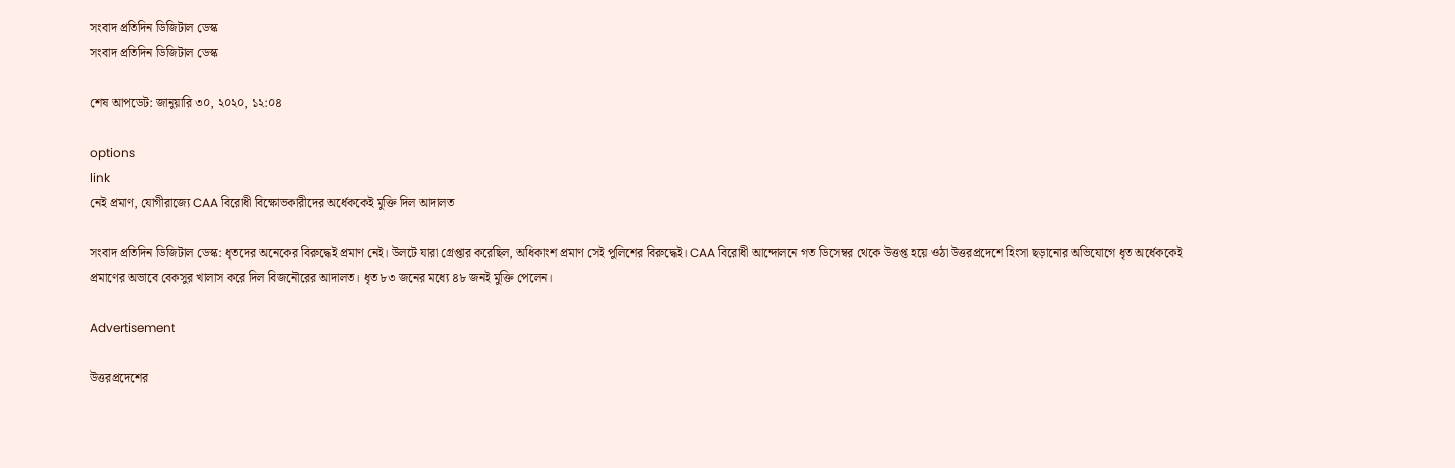সংবাদ প্রতিদিন ডিজিটাল ডেস্ক
সংবাদ প্রতিদিন ডিজিটাল ডেস্ক

শেষ আপডেট: জানুয়ারি ৩০, ২০২০, ১২:০৪

options
link
নেই প্রমাণ, যোগীরাজ্যে CAA বিরোধী বিক্ষোভকারীদের অর্ধেককেই মুক্তি দিল আদালত

সংবাদ প্রতিদিন ডিজিটাল ডেস্ক: ধৃতদের অনেকের বিরুদ্ধেই প্রমাণ নেই। উলটে যারা গ্রেপ্তার করেছিল, অধিকাংশ প্রমাণ সেই পুলিশের বিরুদ্ধেই। CAA বিরোধী আন্দোলনে গত ডিসেম্বর থেকে উত্তপ্ত হয়ে ওঠা উত্তরপ্রদেশে হিংসা ছড়ানোর অভিযোগে ধৃত অর্ধেককেই প্রমাণের অভাবে বেকসুর খালাস করে দিল বিজনৌরের আদালত। ধৃত ৮৩ জনের মধ্যে ৪৮ জনই মুক্তি পেলেন।

Advertisement

উত্তরপ্রদেশের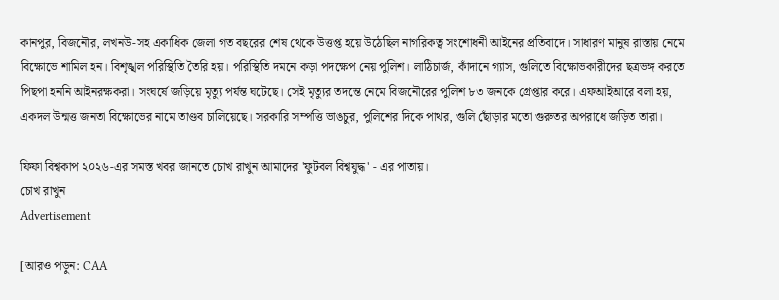কানপুর, বিজনৌর, লখনউ-সহ একাধিক জেলা গত বছরের শেষ থেকে উত্তপ্ত হয়ে উঠেছিল নাগরিকত্ব সংশোধনী আইনের প্রতিবাদে। সাধারণ মানুষ রাস্তায় নেমে বিক্ষোভে শামিল হন। বিশৃঙ্খল পরিস্থিতি তৈরি হয়। পরিস্থিতি দমনে কড়া পদক্ষেপ নেয় পুলিশ। লাঠিচার্জ, কাঁদানে গ্যাস, গুলিতে বিক্ষোভকারীদের ছত্রভঙ্গ করতে পিছপা হননি আইনরক্ষকরা। সংঘর্ষে জড়িয়ে মৃত্যু পর্যন্ত ঘটেছে। সেই মৃত্যুর তদন্তে নেমে বিজনৌরের পুলিশ ৮৩ জনকে গ্রেপ্তার করে। এফআইআরে বলা হয়, একদল উন্মত্ত জনতা বিক্ষোভের নামে তাণ্ডব চালিয়েছে। সরকারি সম্পত্তি ভাঙচুর, পুলিশের দিকে পাথর, গুলি ছোঁড়ার মতো গুরুতর অপরাধে জড়িত তারা।

ফিফা বিশ্বকাপ ২০২৬-এর সমস্ত খবর জানতে চোখ রাখুন আমাদের 'ফুটবল বিশ্বযুদ্ধ' - এর পাতায়।
চোখ রাখুন
Advertisement

[আরও পড়ুন: CAA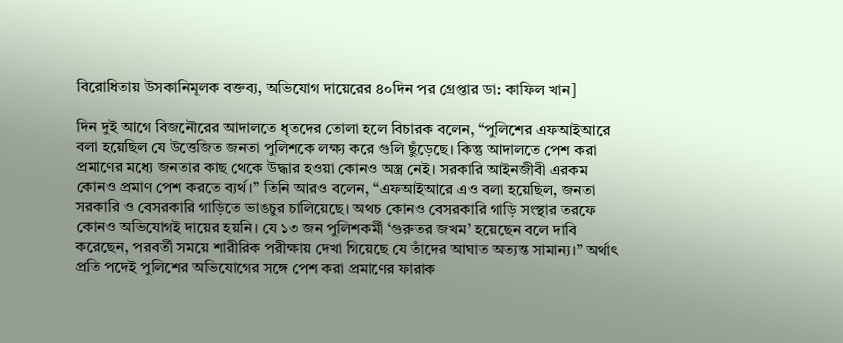বিরোধিতায় উসকানিমূলক বক্তব্য, অভিযোগ দায়েরের ৪০দিন পর গ্রেপ্তার ডা: কাফিল খান]

দিন দুই আগে বিজনৌরের আদালতে ধৃতদের তোলা হলে বিচারক বলেন, “পুলিশের এফআইআরে বলা হয়েছিল যে উত্তেজিত জনতা পুলিশকে লক্ষ্য করে গুলি ছুঁড়েছে। কিন্তু আদালতে পেশ করা প্রমাণের মধ্যে জনতার কাছ থেকে উদ্ধার হওয়া কোনও অস্ত্র নেই। সরকারি আইনজীবী এরকম কোনও প্রমাণ পেশ করতে ব্যর্থ।” তিনি আরও বলেন, “এফআইআরে এও বলা হয়েছিল, জনতা সরকারি ও বেসরকারি গাড়িতে ভাঙচুর চালিয়েছে। অথচ কোনও বেসরকারি গাড়ি সংস্থার তরফে কোনও অভিযোগই দায়ের হয়নি। যে ১৩ জন পুলিশকর্মী ‘গুরুতর জখম’ হয়েছেন বলে দাবি করেছেন, পরবর্তী সময়ে শারীরিক পরীক্ষায় দেখা গিয়েছে যে তাঁদের আঘাত অত্যন্ত সামান্য।” অর্থাৎ প্রতি পদেই পুলিশের অভিযোগের সঙ্গে পেশ করা প্রমাণের ফারাক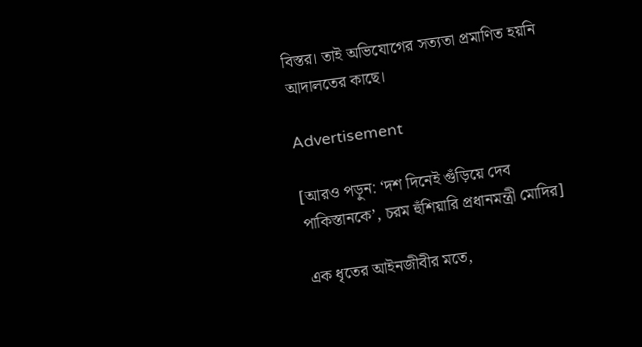বিস্তর। তাই অভিযোগের সত্যতা প্রমাণিত হয়নি আদালতের কাছে।

Advertisement

[আরও পড়ুন: ‘দশ দিনেই গুঁড়িয়ে দেব পাকিস্তানকে’, চরম হুঁশিয়ারি প্রধানমন্ত্রী মোদির]

এক ধৃতের আইনজীবীর মতে,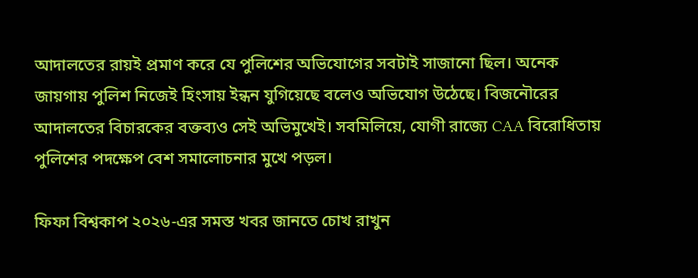আদালতের রায়ই প্রমাণ করে যে পুলিশের অভিযোগের সবটাই সাজানো ছিল। অনেক জায়গায় পুলিশ নিজেই হিংসায় ইন্ধন যুগিয়েছে বলেও অভিযোগ উঠেছে। বিজনৌরের আদালতের বিচারকের বক্তব্যও সেই অভিমুখেই। সবমিলিয়ে, যোগী রাজ্যে CAA বিরোধিতায় পুলিশের পদক্ষেপ বেশ সমালোচনার মুখে পড়ল।

ফিফা বিশ্বকাপ ২০২৬-এর সমস্ত খবর জানতে চোখ রাখুন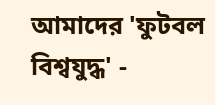আমাদের 'ফুটবল বিশ্বযুদ্ধ' -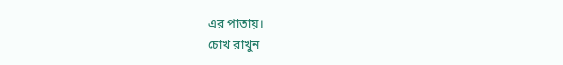এর পাতায়।
চোখ রাখুন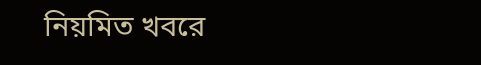নিয়মিত খবরে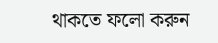থাকতে ফলো করুন